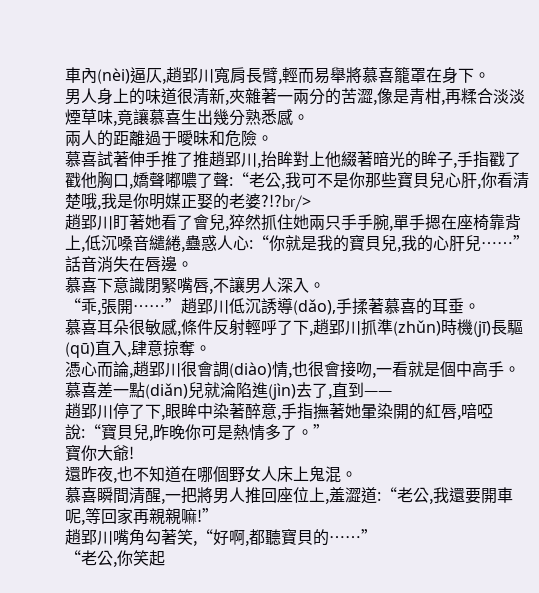車內(nèi)逼仄,趙郢川寬肩長臂,輕而易舉將慕喜籠罩在身下。
男人身上的味道很清新,夾雜著一兩分的苦澀,像是青柑,再糅合淡淡煙草味,竟讓慕喜生出幾分熟悉感。
兩人的距離過于曖昧和危險。
慕喜試著伸手推了推趙郢川,抬眸對上他綴著暗光的眸子,手指戳了戳他胸口,嬌聲嘟噥了聲:“老公,我可不是你那些寶貝兒心肝,你看清楚哦,我是你明媒正娶的老婆?!?br/>
趙郢川盯著她看了會兒,猝然抓住她兩只手手腕,單手摁在座椅靠背上,低沉嗓音繾綣,蠱惑人心:“你就是我的寶貝兒,我的心肝兒……”
話音消失在唇邊。
慕喜下意識閉緊嘴唇,不讓男人深入。
“乖,張開……”趙郢川低沉誘導(dǎo),手揉著慕喜的耳垂。
慕喜耳朵很敏感,條件反射輕呼了下,趙郢川抓準(zhǔn)時機(jī)長驅(qū)直入,肆意掠奪。
憑心而論,趙郢川很會調(diào)情,也很會接吻,一看就是個中高手。
慕喜差一點(diǎn)兒就淪陷進(jìn)去了,直到——
趙郢川停了下,眼眸中染著醉意,手指撫著她暈染開的紅唇,喑啞說:“寶貝兒,昨晚你可是熱情多了。”
寶你大爺!
還昨夜,也不知道在哪個野女人床上鬼混。
慕喜瞬間清醒,一把將男人推回座位上,羞澀道:“老公,我還要開車呢,等回家再親親嘛!”
趙郢川嘴角勾著笑,“好啊,都聽寶貝的……”
“老公,你笑起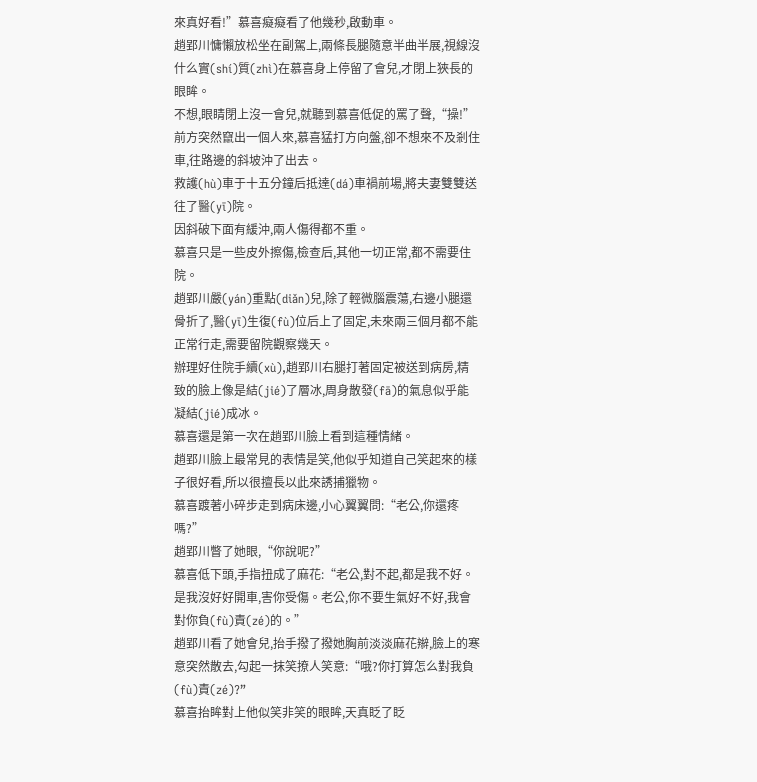來真好看!”慕喜癡癡看了他幾秒,啟動車。
趙郢川慵懶放松坐在副駕上,兩條長腿隨意半曲半展,視線沒什么實(shí)質(zhì)在慕喜身上停留了會兒,才閉上狹長的眼眸。
不想,眼睛閉上沒一會兒,就聽到慕喜低促的罵了聲,“操!”
前方突然竄出一個人來,慕喜猛打方向盤,卻不想來不及剎住車,往路邊的斜坡沖了出去。
救護(hù)車于十五分鐘后抵達(dá)車禍前場,將夫妻雙雙送往了醫(yī)院。
因斜破下面有緩沖,兩人傷得都不重。
慕喜只是一些皮外擦傷,檢查后,其他一切正常,都不需要住院。
趙郢川嚴(yán)重點(diǎn)兒,除了輕微腦震蕩,右邊小腿還骨折了,醫(yī)生復(fù)位后上了固定,未來兩三個月都不能正常行走,需要留院觀察幾天。
辦理好住院手續(xù),趙郢川右腿打著固定被送到病房,精致的臉上像是結(jié)了層冰,周身散發(fā)的氣息似乎能凝結(jié)成冰。
慕喜還是第一次在趙郢川臉上看到這種情緒。
趙郢川臉上最常見的表情是笑,他似乎知道自己笑起來的樣子很好看,所以很擅長以此來誘捕獵物。
慕喜踱著小碎步走到病床邊,小心翼翼問:“老公,你還疼嗎?”
趙郢川瞥了她眼,“你說呢?”
慕喜低下頭,手指扭成了麻花:“老公,對不起,都是我不好。是我沒好好開車,害你受傷。老公,你不要生氣好不好,我會對你負(fù)責(zé)的。”
趙郢川看了她會兒,抬手撥了撥她胸前淡淡麻花辮,臉上的寒意突然散去,勾起一抹笑撩人笑意:“哦?你打算怎么對我負(fù)責(zé)?”
慕喜抬眸對上他似笑非笑的眼眸,天真眨了眨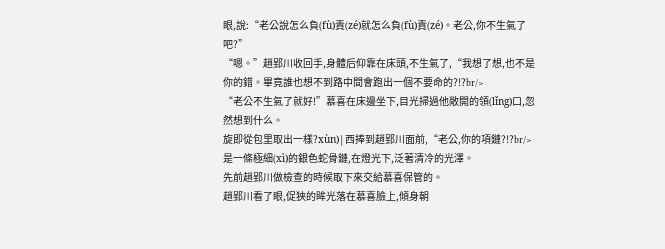眼,說:“老公說怎么負(fù)責(zé)就怎么負(fù)責(zé)。老公,你不生氣了吧?”
“嗯。”趙郢川收回手,身體后仰靠在床頭,不生氣了,“我想了想,也不是你的錯。畢竟誰也想不到路中間會跑出一個不要命的?!?br/>
“老公不生氣了就好!”慕喜在床邊坐下,目光掃過他敞開的領(lǐng)口,忽然想到什么。
旋即從包里取出一樣?xùn)|西捧到趙郢川面前,“老公,你的項鏈?!?br/>
是一條極細(xì)的銀色蛇骨鏈,在燈光下,泛著清冷的光澤。
先前趙郢川做檢查的時候取下來交給慕喜保管的。
趙郢川看了眼,促狹的眸光落在慕喜臉上,傾身朝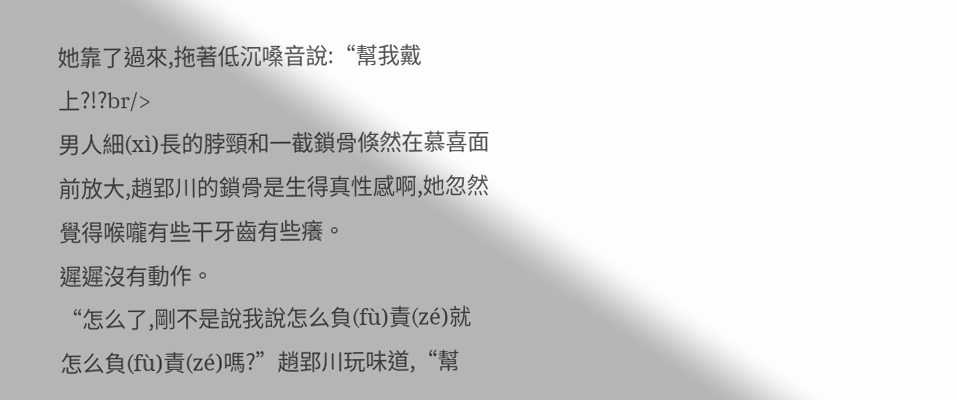她靠了過來,拖著低沉嗓音說:“幫我戴上?!?br/>
男人細(xì)長的脖頸和一截鎖骨倏然在慕喜面前放大,趙郢川的鎖骨是生得真性感啊,她忽然覺得喉嚨有些干牙齒有些癢。
遲遲沒有動作。
“怎么了,剛不是說我說怎么負(fù)責(zé)就怎么負(fù)責(zé)嗎?”趙郢川玩味道,“幫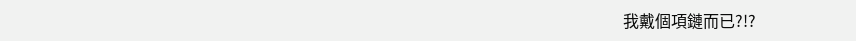我戴個項鏈而已?!?